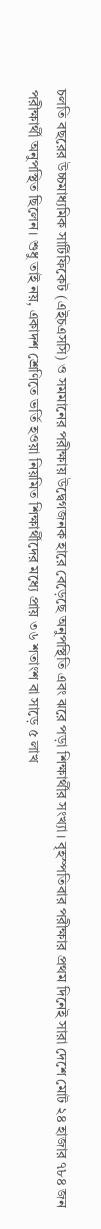চলতি বছরের উচ্চমাধ্যমিক সার্টিফিকেট (এইচএসসি) ও সমমানের পরীক্ষায় উদ্বেগজনক হারে বেড়েছে অনুপস্থিতি এবং ঝরে পড়া শিক্ষার্থীর সংখ্যা। বৃহস্পতিবার পরীক্ষার প্রথম দিনেই সারা দেশে মোট ২৪ হাজার ৭৮৪ জন পরীক্ষার্থী অনুপস্থিত ছিলেন। শুধু তাই নয়, একাদশ শ্রেণিতে ভর্তি হওয়া নিয়মিত শিক্ষার্থীদের মধ্যে প্রায় ৩৬ শতাংশ বা সাড়ে ৫ লাখ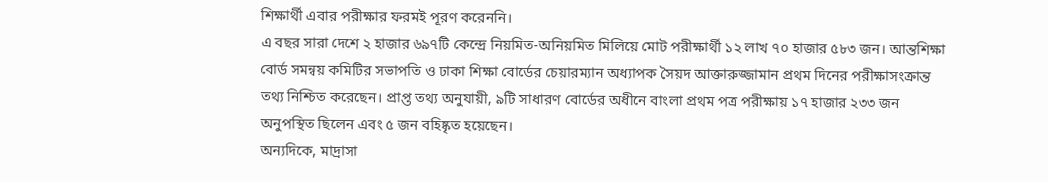শিক্ষার্থী এবার পরীক্ষার ফরমই পূরণ করেননি।
এ বছর সারা দেশে ২ হাজার ৬৯৭টি কেন্দ্রে নিয়মিত-অনিয়মিত মিলিয়ে মোট পরীক্ষার্থী ১২ লাখ ৭০ হাজার ৫৮৩ জন। আন্তশিক্ষা বোর্ড সমন্বয় কমিটির সভাপতি ও ঢাকা শিক্ষা বোর্ডের চেয়ারম্যান অধ্যাপক সৈয়দ আক্তারুজ্জামান প্রথম দিনের পরীক্ষাসংক্রান্ত তথ্য নিশ্চিত করেছেন। প্রাপ্ত তথ্য অনুযায়ী, ৯টি সাধারণ বোর্ডের অধীনে বাংলা প্রথম পত্র পরীক্ষায় ১৭ হাজার ২৩৩ জন অনুপস্থিত ছিলেন এবং ৫ জন বহিষ্কৃত হয়েছেন।
অন্যদিকে, মাদ্রাসা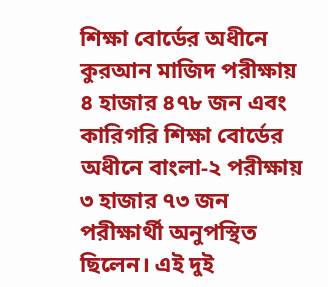শিক্ষা বোর্ডের অধীনে কুরআন মাজিদ পরীক্ষায় ৪ হাজার ৪৭৮ জন এবং কারিগরি শিক্ষা বোর্ডের অধীনে বাংলা-২ পরীক্ষায় ৩ হাজার ৭৩ জন পরীক্ষার্থী অনুপস্থিত ছিলেন। এই দুই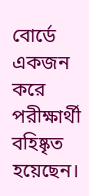বোর্ডে একজন করে পরীক্ষার্থী বহিষ্কৃত হয়েছেন।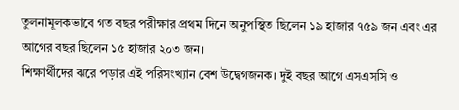তুলনামূলকভাবে গত বছর পরীক্ষার প্রথম দিনে অনুপস্থিত ছিলেন ১৯ হাজার ৭৫৯ জন এবং এর আগের বছর ছিলেন ১৫ হাজার ২০৩ জন।
শিক্ষার্থীদের ঝরে পড়ার এই পরিসংখ্যান বেশ উদ্বেগজনক। দুই বছর আগে এসএসসি ও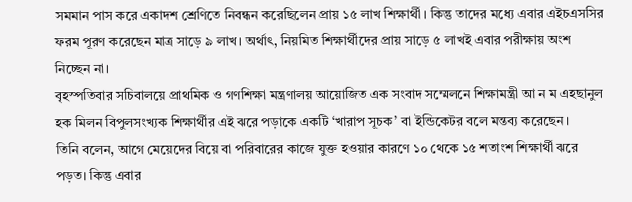সমমান পাস করে একাদশ শ্রেণিতে নিবন্ধন করেছিলেন প্রায় ১৫ লাখ শিক্ষার্থী। কিন্তু তাদের মধ্যে এবার এইচএসসির ফরম পূরণ করেছেন মাত্র সাড়ে ৯ লাখ। অর্থাৎ, নিয়মিত শিক্ষার্থীদের প্রায় সাড়ে ৫ লাখই এবার পরীক্ষায় অংশ নিচ্ছেন না।
বৃহস্পতিবার সচিবালয়ে প্রাথমিক ও গণশিক্ষা মন্ত্রণালয় আয়োজিত এক সংবাদ সম্মেলনে শিক্ষামন্ত্রী আ ন ম এহছানুল হক মিলন বিপুলসংখ্যক শিক্ষার্থীর এই ঝরে পড়াকে একটি ‘খারাপ সূচক’ বা ইন্ডিকেটর বলে মন্তব্য করেছেন।
তিনি বলেন, আগে মেয়েদের বিয়ে বা পরিবারের কাজে যুক্ত হওয়ার কারণে ১০ থেকে ১৫ শতাংশ শিক্ষার্থী ঝরে পড়ত। কিন্তু এবার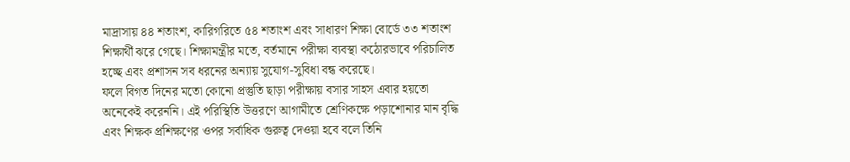মাদ্রাসায় ৪৪ শতাংশ, কারিগরিতে ৫৪ শতাংশ এবং সাধারণ শিক্ষা বোর্ডে ৩৩ শতাংশ শিক্ষার্থী ঝরে গেছে। শিক্ষামন্ত্রীর মতে, বর্তমানে পরীক্ষা ব্যবস্থা কঠোরভাবে পরিচালিত হচ্ছে এবং প্রশাসন সব ধরনের অন্যায় সুযোগ-সুবিধা বন্ধ করেছে।
ফলে বিগত দিনের মতো কোনো প্রস্তুতি ছাড়া পরীক্ষায় বসার সাহস এবার হয়তো অনেকেই করেননি। এই পরিস্থিতি উত্তরণে আগামীতে শ্রেণিকক্ষে পড়াশোনার মান বৃদ্ধি এবং শিক্ষক প্রশিক্ষণের ওপর সর্বাধিক গুরুত্ব দেওয়া হবে বলে তিনি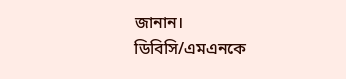জানান।
ডিবিসি/এমএনকে